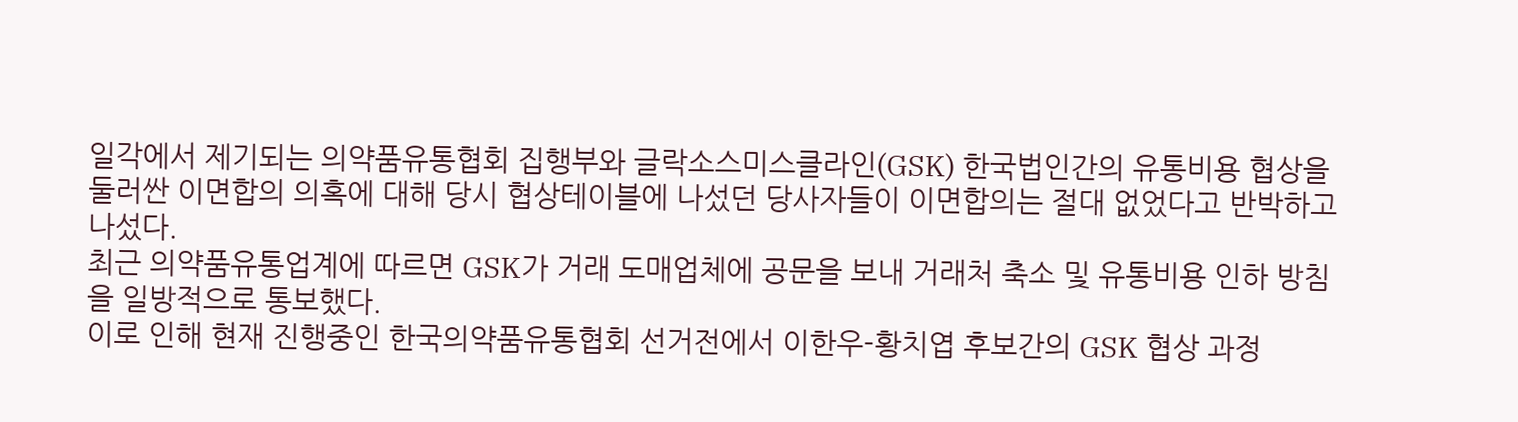일각에서 제기되는 의약품유통협회 집행부와 글락소스미스클라인(GSK) 한국법인간의 유통비용 협상을 둘러싼 이면합의 의혹에 대해 당시 협상테이블에 나섰던 당사자들이 이면합의는 절대 없었다고 반박하고 나섰다.
최근 의약품유통업계에 따르면 GSK가 거래 도매업체에 공문을 보내 거래처 축소 및 유통비용 인하 방침을 일방적으로 통보했다.
이로 인해 현재 진행중인 한국의약품유통협회 선거전에서 이한우-황치엽 후보간의 GSK 협상 과정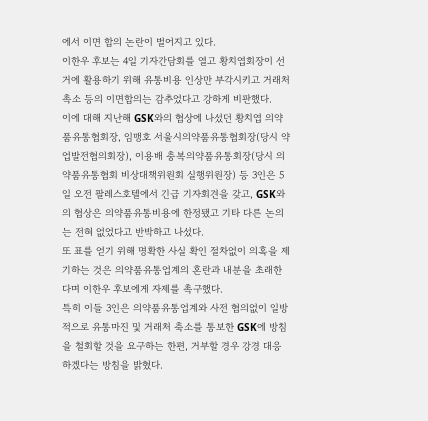에서 이면 합의 논란이 벌어지고 있다.
이한우 후보는 4일 기자간담회를 열고 황치엽회장이 선거에 활용하기 위해 유통비용 인상만 부각시키고 거래처 촉소 등의 이면합의는 감추었다고 강하게 비판했다.
이에 대해 지난해 GSK와의 협상에 나섰던 황치엽 의약품유통협회장, 임맹호 서울시의약품유통협회장(당시 약업발전협의회장), 이용배 충복의약품유통회장(당시 의약품유통협회 비상대책위원회 실행위원장) 등 3인은 5일 오전 팔레스호텔에서 긴급 기자회견을 갖고, GSK와의 협상은 의약품유통비용에 한정됐고 기타 다른 논의는 전혀 없었다고 반박하고 나섰다.
또 표를 얻기 위해 명확한 사실 확인 절차없이 의혹을 제기하는 것은 의약품유통업계의 혼란과 내분을 초래한다며 이한우 후보에게 자제를 촉구했다.
특히 이들 3인은 의약품유통업계와 사전 협의없이 일방적으로 유통마진 및 거래처 축소를 통보한 GSK에 방침을 철회할 것을 요구하는 한편, 거부할 경우 강경 대응하겠다는 방침을 밝혔다.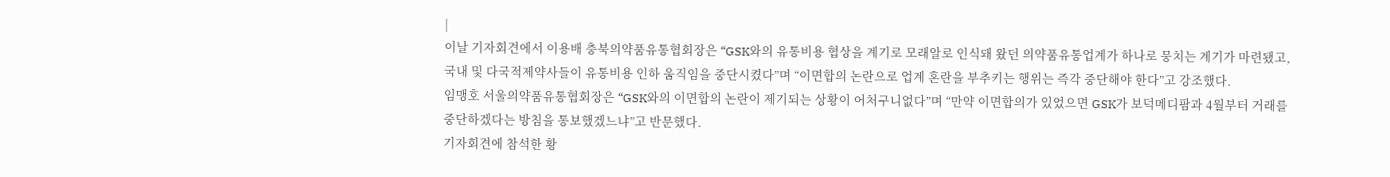|
이날 기자회견에서 이용배 충북의약품유통협회장은 “GSK와의 유통비용 협상을 계기로 모래알로 인식돼 왔던 의약품유통업계가 하나로 뭉치는 계기가 마련됐고, 국내 및 다국적제약사들이 유통비용 인하 움직임을 중단시켰다”며 “이면합의 논란으로 업계 혼란을 부추키는 행위는 즉각 중단해야 한다”고 강조했다.
임맹호 서울의약품유통협회장은 “GSK와의 이면합의 논란이 제기되는 상황이 어처구니없다”며 “만약 이면합의가 있었으면 GSK가 보덕메디팜과 4월부터 거래를 중단하겠다는 방침을 통보했겠느냐”고 반문했다.
기자회견에 참석한 황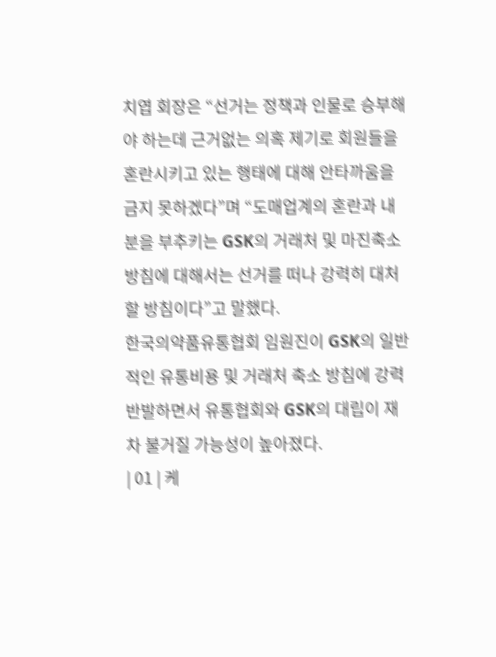치엽 회장은 “선거는 정책과 인물로 승부해야 하는데 근거없는 의혹 제기로 회원들을 혼란시키고 있는 행태에 대해 안타까움을 금지 못하겠다”며 “도매업계의 혼란과 내분을 부추키는 GSK의 거래처 및 마진축소 방침에 대해서는 선거를 떠나 강력히 대처할 방침이다”고 말했다.
한국의약품유통협회 임원진이 GSK의 일반적인 유통비용 및 거래처 축소 방침에 강력 반발하면서 유통협회와 GSK의 대립이 재차 불거질 가능성이 높아졌다.
| 01 | 케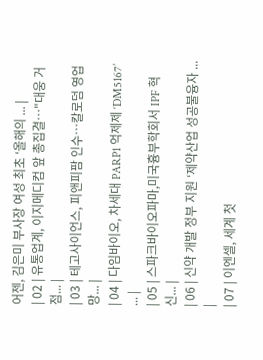어젠, 김은미 부사장 여성 최초 ‘올해의 ... |
| 02 | 유통업계, 이지메디컴 앞 총집결…"대웅 거점... |
| 03 | 테고사이언스, 피앤피팜 인수…칼로덤 영업망... |
| 04 | 다임바이오, 차세대 PARP1 억제제 ‘DM5167’ ... |
| 05 | 스파크바이오파마,미국흉부학회서 IPF 혁신... |
| 06 | 신약 개발 정부 지원 ‘제약산업 성공불융자 ... |
| 07 | 이엔셀, 세계 첫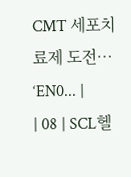CMT 세포치료제 도전… ‘EN0... |
| 08 | SCL헬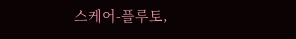스케어-플루토,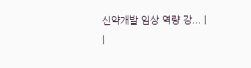신약개발 임상 역량 강... |
|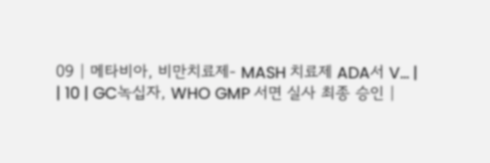09 | 메타비아, 비만치료제- MASH 치료제 ADA서 V... |
| 10 | GC녹십자, WHO GMP 서면 실사 최종 승인 |